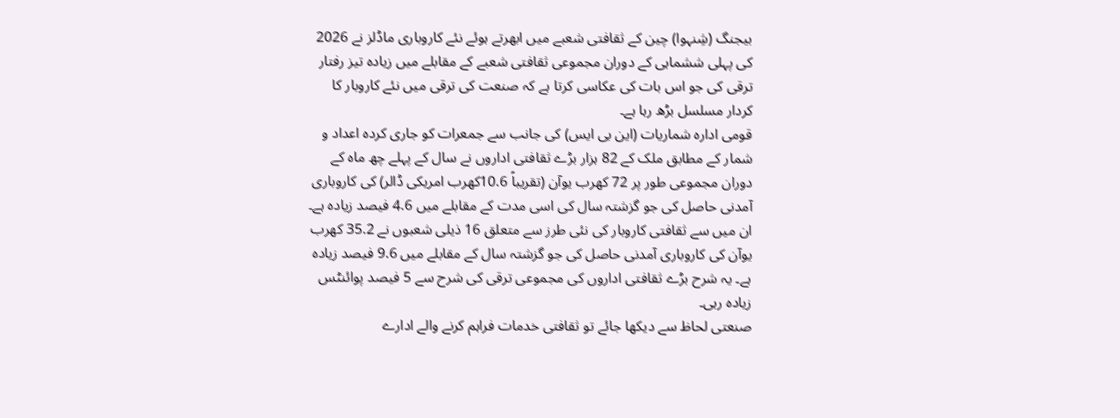بیجنگ (شِنہوا) چین کے ثقافتی شعبے میں ابھرتے ہوئے نئے کاروباری ماڈلز نے 2026 کی پہلی ششماہی کے دوران مجموعی ثقافتی شعبے کے مقابلے میں زیادہ تیز رفتار ترقی کی جو اس بات کی عکاسی کرتا ہے کہ صنعت کی ترقی میں نئے کاروبار کا کردار مسلسل بڑھ رہا ہے۔
قومی ادارہ شماریات (این بی ایس) کی جانب سے جمعرات کو جاری کردہ اعداد و شمار کے مطابق ملک کے 82 ہزار بڑے ثقافتی اداروں نے سال کے پہلے چھ ماہ کے دوران مجموعی طور پر 72 کھرب یوآن (تقریباً 10.6کھرب امریکی ڈالر) کی کاروباری آمدنی حاصل کی جو گزشتہ سال کی اسی مدت کے مقابلے میں 4.6 فیصد زیادہ ہے۔
ان میں سے ثقافتی کاروبار کی نئی طرز سے متعلق 16 ذیلی شعبوں نے 35.2 کھرب یوآن کی کاروباری آمدنی حاصل کی جو گزشتہ سال کے مقابلے میں 9.6 فیصد زیادہ ہے۔ یہ شرح بڑے ثقافتی اداروں کی مجموعی ترقی کی شرح سے 5 فیصد پوائنٹس زیادہ رہی۔
صنعتی لحاظ سے دیکھا جائے تو ثقافتی خدمات فراہم کرنے والے ادارے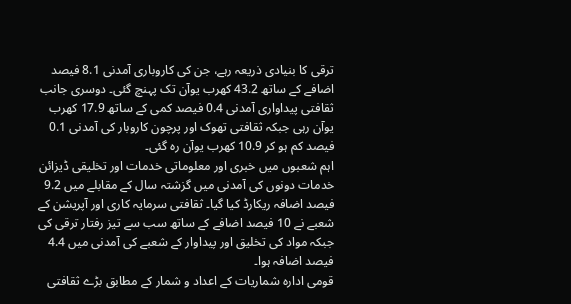ترقی کا بنیادی ذریعہ رہے، جن کی کاروباری آمدنی 8.1 فیصد اضافے کے ساتھ 43.2 کھرب یوآن تک پہنچ گئی۔ دوسری جانب ثقافتی پیداواری آمدنی 0.4 فیصد کمی کے ساتھ 17.9 کھرب یوآن رہی جبکہ ثقافتی تھوک اور پرچون کاروبار کی آمدنی 0.1 فیصد کم ہو کر 10.9 کھرب یوآن رہ گئی۔
اہم شعبوں میں خبری اور معلوماتی خدمات اور تخلیقی ڈیزائن خدمات دونوں کی آمدنی میں گزشتہ سال کے مقابلے میں 9.2 فیصد اضافہ ریکارڈ کیا گیا۔ ثقافتی سرمایہ کاری اور آپریشن کے شعبے نے 10 فیصد اضافے کے ساتھ سب سے تیز رفتار ترقی کی جبکہ مواد کی تخلیق اور پیداوار کے شعبے کی آمدنی میں 4.4 فیصد اضافہ ہوا۔
قومی ادارہ شماریات کے اعداد و شمار کے مطابق بڑے ثقافتی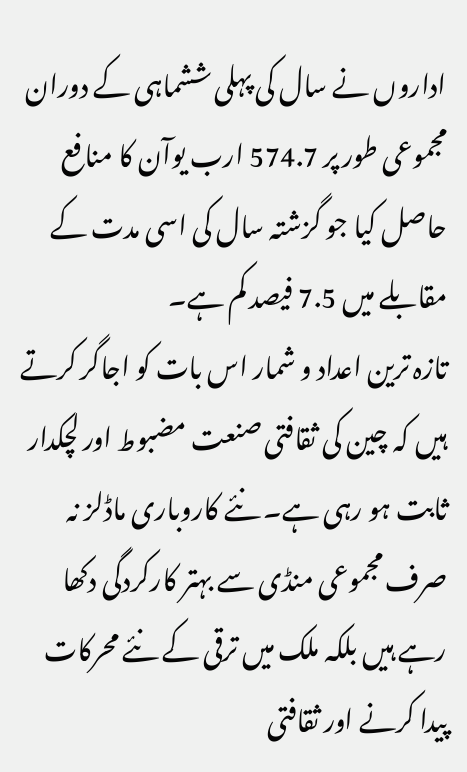اداروں نے سال کی پہلی ششماہی کے دوران مجموعی طور پر 574.7 ارب یوآن کا منافع حاصل کیا جو گزشتہ سال کی اسی مدت کے مقابلے میں 7.5 فیصد کم ہے۔
تازہ ترین اعداد و شمار اس بات کو اجاگر کرتے ہیں کہ چین کی ثقافتی صنعت مضبوط اور لچکدار ثابت ہو رہی ہے۔ نئے کاروباری ماڈلز نہ صرف مجموعی منڈی سے بہتر کارکردگی دکھا رہے ہیں بلکہ ملک میں ترقی کے نئے محرکات پیدا کرنے اور ثقافتی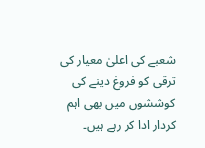شعبے کی اعلیٰ معیار کی ترقی کو فروغ دینے کی کوششوں میں بھی اہم کردار ادا کر رہے ہیں۔